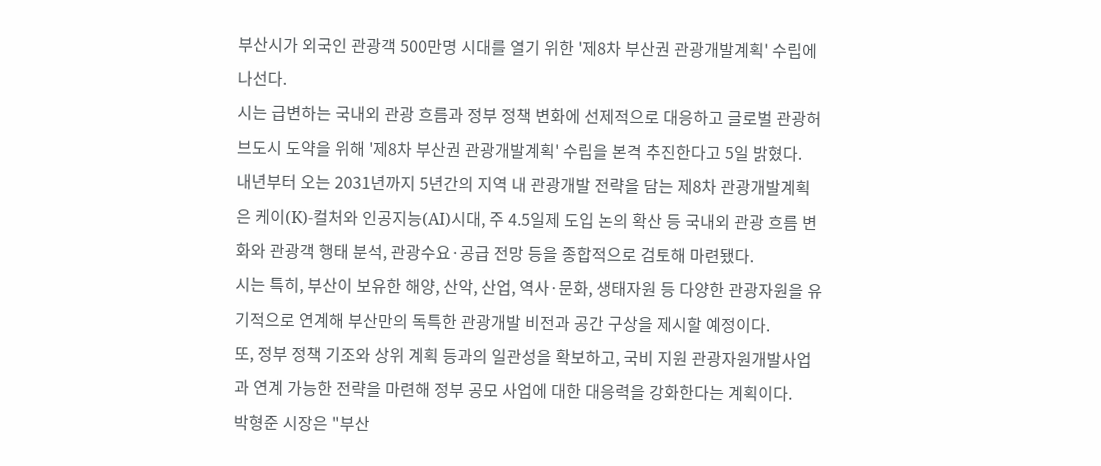부산시가 외국인 관광객 500만명 시대를 열기 위한 '제8차 부산권 관광개발계획' 수립에 나선다.
시는 급변하는 국내외 관광 흐름과 정부 정책 변화에 선제적으로 대응하고 글로벌 관광허브도시 도약을 위해 '제8차 부산권 관광개발계획' 수립을 본격 추진한다고 5일 밝혔다.
내년부터 오는 2031년까지 5년간의 지역 내 관광개발 전략을 담는 제8차 관광개발계획은 케이(K)-컬처와 인공지능(AI)시대, 주 4.5일제 도입 논의 확산 등 국내외 관광 흐름 변화와 관광객 행태 분석, 관광수요·공급 전망 등을 종합적으로 검토해 마련됐다.
시는 특히, 부산이 보유한 해양, 산악, 산업, 역사·문화, 생태자원 등 다양한 관광자원을 유기적으로 연계해 부산만의 독특한 관광개발 비전과 공간 구상을 제시할 예정이다.
또, 정부 정책 기조와 상위 계획 등과의 일관성을 확보하고, 국비 지원 관광자원개발사업과 연계 가능한 전략을 마련해 정부 공모 사업에 대한 대응력을 강화한다는 계획이다.
박형준 시장은 "부산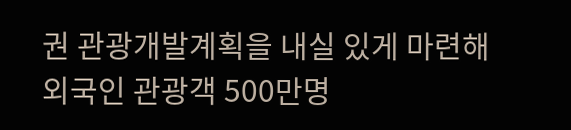권 관광개발계획을 내실 있게 마련해 외국인 관광객 500만명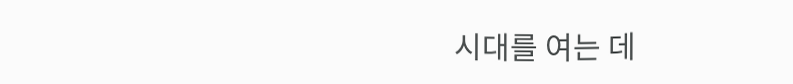시대를 여는 데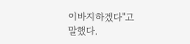이바지하겠다"고 말했다.